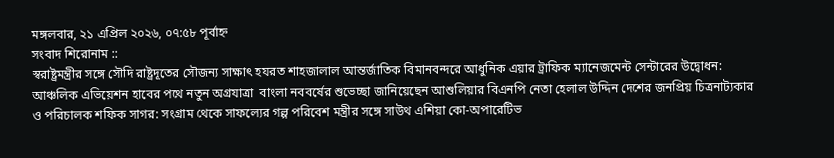মঙ্গলবার, ২১ এপ্রিল ২০২৬, ০৭:৫৮ পূর্বাহ্ন
সংবাদ শিরোনাম ::
স্বরাষ্ট্রমন্ত্রীর সঙ্গে সৌদি রাষ্ট্রদূতের সৌজন্য সাক্ষাৎ হযরত শাহজালাল আন্তর্জাতিক বিমানবন্দরে আধুনিক এয়ার ট্রাফিক ম্যানেজমেন্ট সেন্টারের উদ্বোধন: আঞ্চলিক এভিয়েশন হাবের পথে নতুন অগ্রযাত্রা  বাংলা নববর্ষের শুভেচ্ছা জানিয়েছেন আশুলিয়ার বিএনপি নেতা হেলাল উদ্দিন দেশের জনপ্রিয় চিত্রনাট্যকার ও পরিচালক শফিক সাগর: সংগ্রাম থেকে সাফল্যের গল্প পরিবেশ মন্ত্রীর সঙ্গে সাউথ এশিয়া কো-অপারেটিভ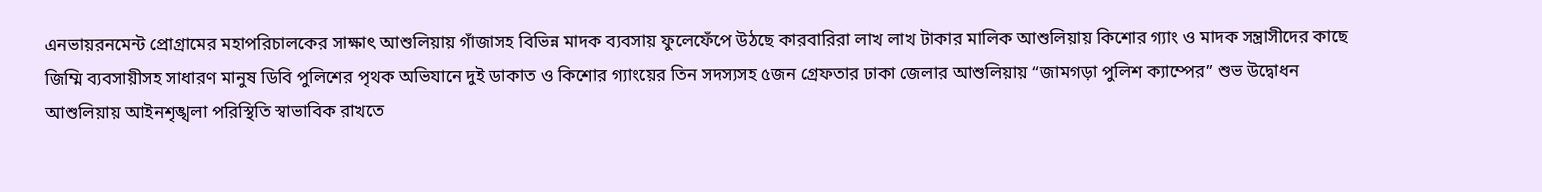এনভায়রনমেন্ট প্রোগ্রামের মহাপরিচালকের সাক্ষাৎ আশুলিয়ায় গাঁজাসহ বিভিন্ন মাদক ব্যবসায় ফুলেফেঁপে উঠছে কারবারিরা লাখ লাখ টাকার মালিক আশুলিয়ায় কিশোর গ্যাং ও মাদক সন্ত্রাসীদের কাছে জিম্মি ব্যবসায়ীসহ সাধারণ মানুষ ডিবি পুলিশের পৃথক অভিযানে দুই ডাকাত ও কিশোর গ্যাংয়ের তিন সদস্যসহ ৫জন গ্রেফতার ঢাকা জেলার আশুলিয়ায় “জামগড়া পুলিশ ক্যাম্পের” শুভ উদ্বোধন আশুলিয়ায় আইনশৃঙ্খলা পরিস্থিতি স্বাভাবিক রাখতে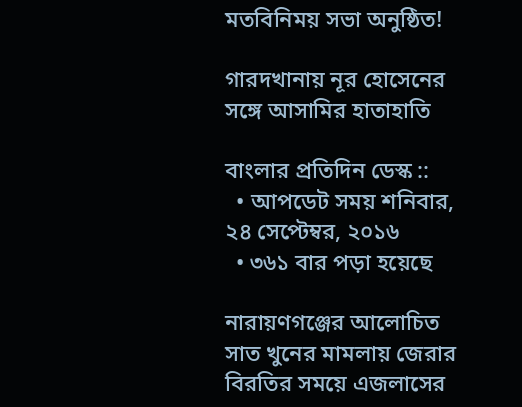মতবিনিময় সভা অনুষ্ঠিত!

গারদখানায় নূর হোসেনের সঙ্গে আসামির হাতাহাতি

বাংলার প্রতিদিন ডেস্ক ::
  • আপডেট সময় শনিবার, ২৪ সেপ্টেম্বর, ২০১৬
  • ৩৬১ বার পড়া হয়েছে

নারায়ণগঞ্জের আলোচিত সাত খুনের মামলায় জেরার বিরতির সময়ে এজলাসের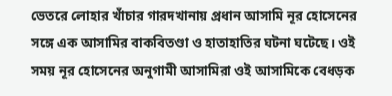ভেতরে লোহার খাঁচার গারদখানায় প্রধান আসামি নূর হোসেনের সঙ্গে এক আসামির বাকবিতণ্ডা ও হাতাহাতির ঘটনা ঘটেছে। ওই সময় নূর হোসেনের অনুগামী আসামিরা ওই আসামিকে বেধড়ক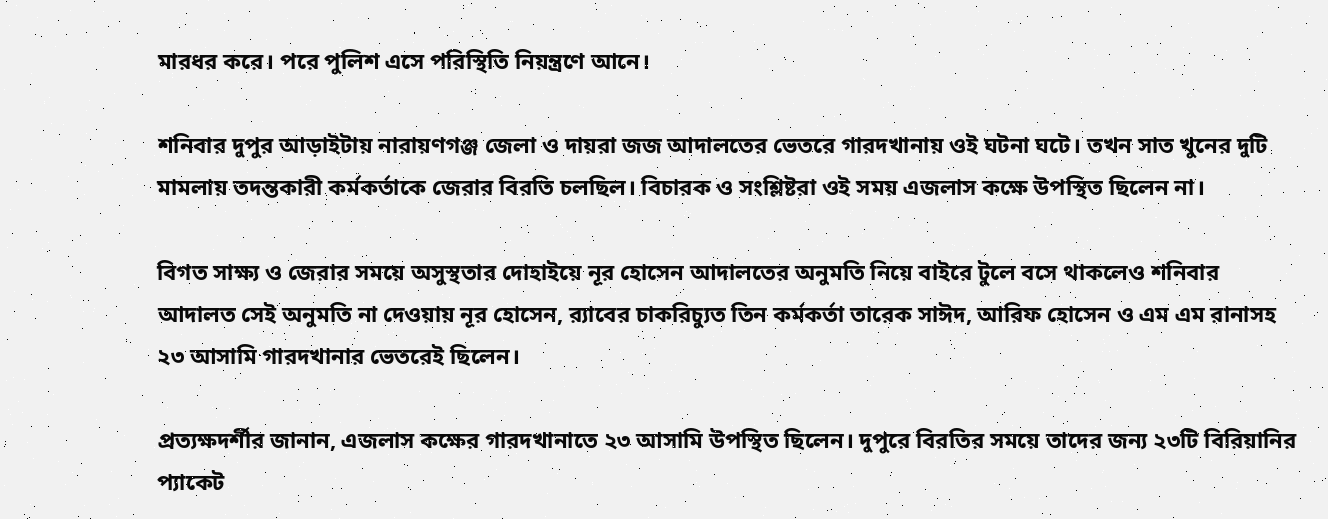মারধর করে। পরে পুলিশ এসে পরিস্থিতি নিয়ন্ত্রণে আনে।

শনিবার দুপুর আড়াইটায় নারায়ণগঞ্জ জেলা ও দায়রা জজ আদালতের ভেতরে গারদখানায় ওই ঘটনা ঘটে। তখন সাত খুনের দুটি মামলায় তদন্তকারী কর্মকর্তাকে জেরার বিরতি চলছিল। বিচারক ও সংশ্লিষ্টরা ওই সময় এজলাস কক্ষে উপস্থিত ছিলেন না।

বিগত সাক্ষ্য ও জেরার সময়ে অসুস্থতার দোহাইয়ে নূর হোসেন আদালতের অনুমতি ‍নিয়ে বাইরে টুলে বসে থাকলেও শনিবার আদালত সেই অনুমতি না দেওয়ায় নূর হোসেন, র‌্যাবের চাকরিচ্যুত তিন কর্মকর্তা তারেক সাঈদ, আরিফ হোসেন ও এম এম রানাসহ ২৩ আসামি গারদখানার ভেতরেই ছিলেন।

প্রত্যক্ষদর্শীর জানান, এজলাস কক্ষের গারদখানাতে ২৩ আসামি উপস্থিত ছিলেন। দুপুরে বিরতির সময়ে তাদের জন্য ২৩টি বিরিয়ানির প্যাকেট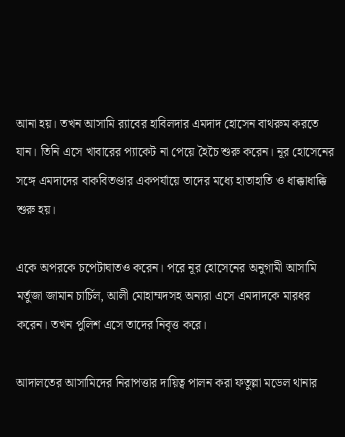আনা হয়। তখন আসামি র‌্যাবের হাবিলদার এমদাদ হোসেন বাথরুম করতে যান। তিনি এসে খাবারের প্যাকেট না পেয়ে হৈচৈ শুরু করেন। নূর হোসেনের সঙ্গে এমদাদের বাকবিতণ্ডার একপর্যায়ে তাদের মধ্যে হাতাহাতি ও ধাক্কাধাক্কি শুরু হয়।

একে অপরকে চপেটাঘাতও করেন। পরে নূর হোসেনের অনুগামী আসামি মর্তুজা জামান চার্চিল, আলী মোহাম্মদসহ অন্যরা এসে এমদাদকে মারধর করেন। তখন পুলিশ এসে তাদের নিবৃত্ত করে।

আদালতের আসামিদের নিরাপত্তার দায়িত্ব পালন করা ফতুল্লা মডেল থানার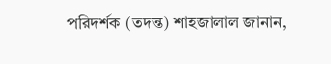পরিদর্শক (তদন্ত) শাহজালাল জানান,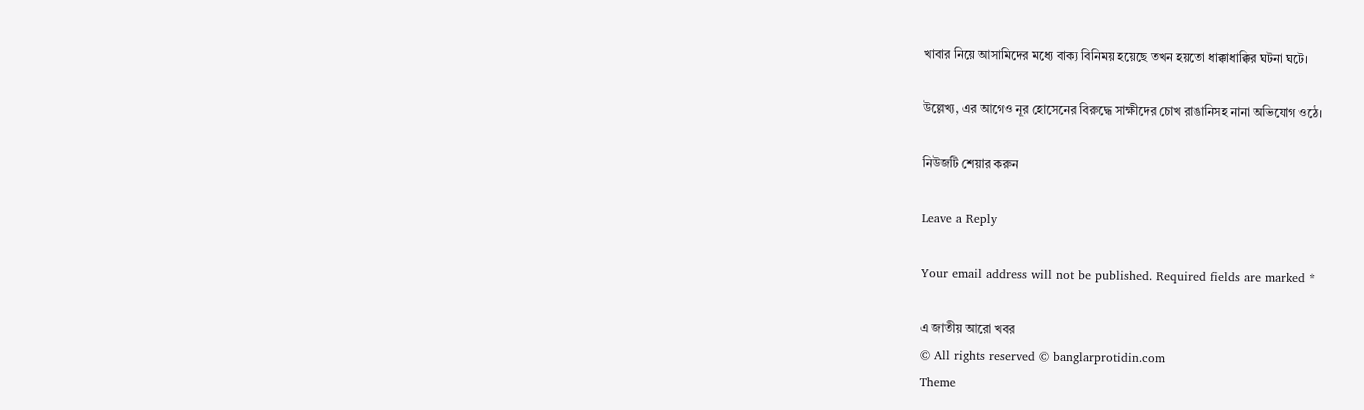খাবার নিয়ে আসামিদের মধ্যে বাক্য বিনিময় হয়েছে তখন হয়তো ধাক্কাধাক্কির ঘটনা ঘটে।

উল্লেখ্য, এর আগেও নূর হোসেনের বিরুদ্ধে সাক্ষীদের চোখ রাঙানিসহ নানা অভিযোগ ওঠে।

নিউজটি শেয়ার করুন

Leave a Reply

Your email address will not be published. Required fields are marked *

এ জাতীয় আরো খবর
© All rights reserved © banglarprotidin.com
Theme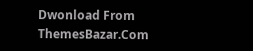Dwonload From ThemesBazar.Com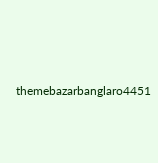themebazarbanglaro4451